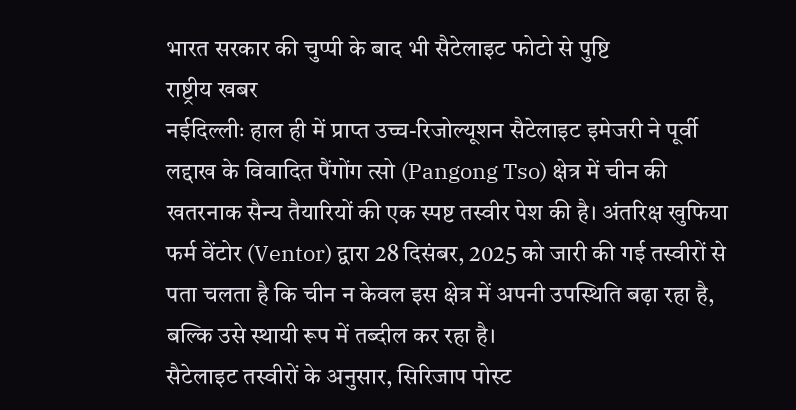भारत सरकार की चुप्पी के बाद भी सैटेलाइट फोटो से पुष्टि
राष्ट्रीय खबर
नईदिल्लीः हाल ही में प्राप्त उच्च-रिजोल्यूशन सैटेलाइट इमेजरी ने पूर्वी लद्दाख के विवादित पैंगोंग त्सो (Pangong Tso) क्षेत्र में चीन की खतरनाक सैन्य तैयारियों की एक स्पष्ट तस्वीर पेश की है। अंतरिक्ष खुफिया फर्म वेंटोर (Ventor) द्वारा 28 दिसंबर, 2025 को जारी की गई तस्वीरों से पता चलता है कि चीन न केवल इस क्षेत्र में अपनी उपस्थिति बढ़ा रहा है, बल्कि उसे स्थायी रूप में तब्दील कर रहा है।
सैटेलाइट तस्वीरों के अनुसार, सिरिजाप पोस्ट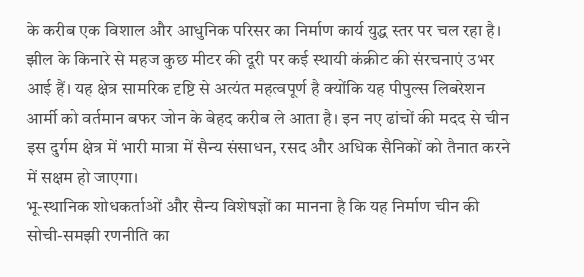के करीब एक विशाल और आधुनिक परिसर का निर्माण कार्य युद्ध स्तर पर चल रहा है। झील के किनारे से महज कुछ मीटर की दूरी पर कई स्थायी कंक्रीट की संरचनाएं उभर आई हैं। यह क्षेत्र सामरिक दृष्टि से अत्यंत महत्वपूर्ण है क्योंकि यह पीपुल्स लिबरेशन आर्मी को वर्तमान बफर जोन के बेहद करीब ले आता है। इन नए ढांचों की मदद से चीन इस दुर्गम क्षेत्र में भारी मात्रा में सैन्य संसाधन, रसद और अधिक सैनिकों को तैनात करने में सक्षम हो जाएगा।
भू-स्थानिक शोधकर्ताओं और सैन्य विशेषज्ञों का मानना है कि यह निर्माण चीन की सोची-समझी रणनीति का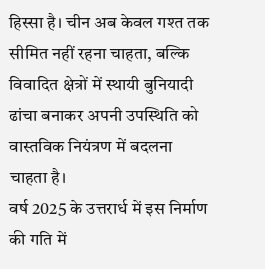हिस्सा है। चीन अब केवल गश्त तक सीमित नहीं रहना चाहता, बल्कि विवादित क्षेत्रों में स्थायी बुनियादी ढांचा बनाकर अपनी उपस्थिति को वास्तविक नियंत्रण में बदलना चाहता है।
वर्ष 2025 के उत्तरार्ध में इस निर्माण की गति में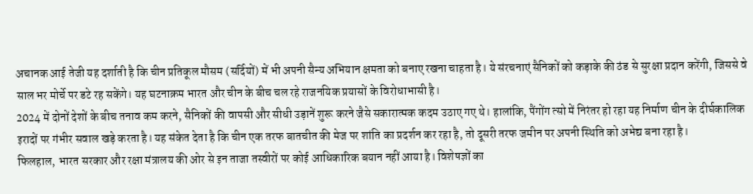अचानक आई तेजी यह दर्शाती है कि चीन प्रतिकूल मौसम (सर्दियों) में भी अपनी सैन्य अभियान क्षमता को बनाए रखना चाहता है। ये संरचनाएं सैनिकों को कड़ाके की ठंड से सुरक्षा प्रदान करेंगी, जिससे वे साल भर मोर्चे पर डटे रह सकेंगे। यह घटनाक्रम भारत और चीन के बीच चल रहे राजनयिक प्रयासों के विरोधाभासी है।
2024 में दोनों देशों के बीच तनाव कम करने, सैनिकों की वापसी और सीधी उड़ानें शुरू करने जैसे सकारात्मक कदम उठाए गए थे। हालांकि, पैंगोंग त्सो में निरंतर हो रहा यह निर्माण चीन के दीर्घकालिक इरादों पर गंभीर सवाल खड़े करता है। यह संकेत देता है कि चीन एक तरफ बातचीत की मेज पर शांति का प्रदर्शन कर रहा है, तो दूसरी तरफ जमीन पर अपनी स्थिति को अभेद्य बना रहा है।
फिलहाल, भारत सरकार और रक्षा मंत्रालय की ओर से इन ताजा तस्वीरों पर कोई आधिकारिक बयान नहीं आया है। विशेषज्ञों का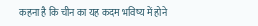कहना है कि चीन का यह कदम भविष्य में होने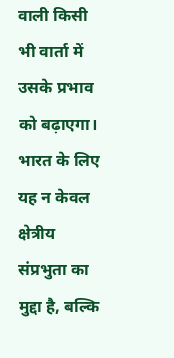वाली किसी भी वार्ता में उसके प्रभाव को बढ़ाएगा। भारत के लिए यह न केवल क्षेत्रीय संप्रभुता का मुद्दा है, बल्कि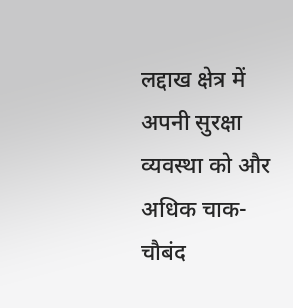लद्दाख क्षेत्र में अपनी सुरक्षा व्यवस्था को और अधिक चाक-चौबंद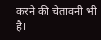करने की चेतावनी भी है।